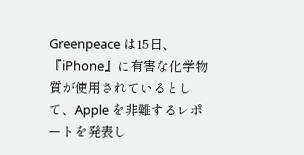Greenpeace は15日、『iPhone』に有害な化学物質が使用されているとして、Apple を非難するレポートを発表し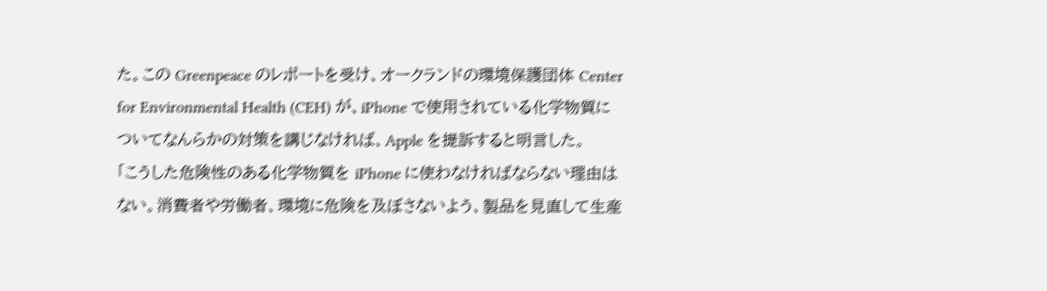た。この Greenpeace のレポートを受け、オークランドの環境保護団体 Center for Environmental Health (CEH) が、iPhone で使用されている化学物質についてなんらかの対策を講じなければ、Apple を提訴すると明言した。
「こうした危険性のある化学物質を iPhone に使わなければならない理由はない。消費者や労働者、環境に危険を及ぼさないよう、製品を見直して生産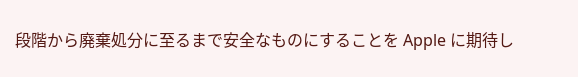段階から廃棄処分に至るまで安全なものにすることを Apple に期待し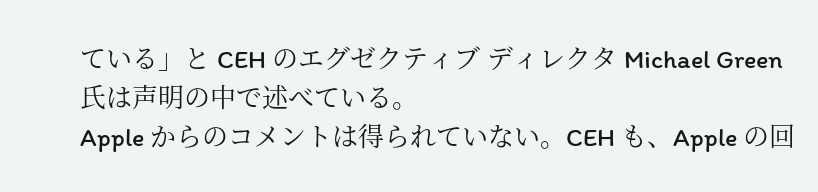ている」と CEH のエグゼクティブ ディレクタ Michael Green 氏は声明の中で述べている。
Apple からのコメントは得られていない。CEH も、Apple の回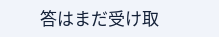答はまだ受け取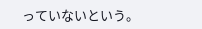っていないという。